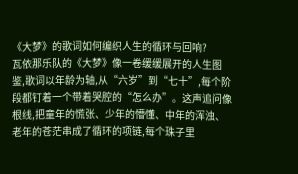《大梦》的歌词如何编织人生的循环与回响?
瓦依那乐队的《大梦》像一卷缓缓展开的人生图鉴,歌词以年龄为轴,从“六岁”到“七十”,每个阶段都钉着一个带着哭腔的“怎么办”。这声追问像根线,把童年的慌张、少年的懵懂、中年的浑浊、老年的苍茫串成了循环的项链,每个珠子里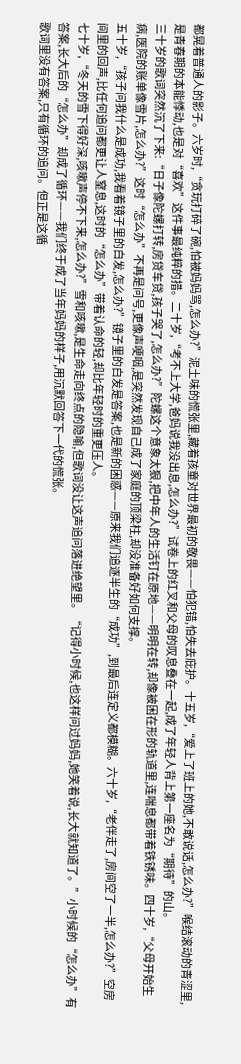都晃着普通人的影子。六岁时,“贪玩打碎了碗,怕被妈妈骂,怎么办?”泥土味的慌张里,藏着孩童对世界最初的敬畏——怕犯错,怕失去庇护。十五岁,“爱上了班上的她,不敢说话,怎么办?”喉结滚动的青涩里,是青春期的本能悸动,也是对“喜欢”这件事最纯粹的措。二十岁,“考不上大学,爸妈说我没出息,怎么办?”试卷上的红叉和父母的叹息叠在一起,成了年轻人背上第一座名为“期待”的山。
三十岁的歌词突然沉了下来:“日子像陀螺打转,房贷车贷,孩子哭了,怎么办?”陀螺这个意象太狠,把中年人的生活钉在原地——明明在转,却像被困在形的轨道里,连喘息都带着铁锈味。四十岁,“父母开始生病,医院的账单像雪片,怎么办?”这时“怎么办”不再是问号,更像声哽咽,是突然发现自己成了家庭的顶梁柱,却没准备好如何支撑。
五十岁,“孩子问我什么是成功,我看着镜子里的白发,怎么办?”镜子里的白发是答案,也是新的困惑——原来我们追逐半生的“成功”,到最后连定义都模糊。六十岁,“老伴走了,房间空了一半,怎么办?”空房间里的回声,比任何追问都更让人窒息,这时的“怎么办”带着认命的轻,却比年轻时的重更压人。
七十岁,“冬天的雪下得好深,咳嗽声停不下来,怎么办?”雪和咳嗽,是生命走向终点的隐喻,但歌词没让这声追问落进绝望里。“记得小时候,也这样问过妈妈,她笑着说,长大就知道了。”小时候的“怎么办”有答案,长大后的“怎么办”却成了循环——我们终于成了当年妈妈的样子,用沉默回答下一代的慌张。
歌词里没有答案,只有循环的追问。但正是这循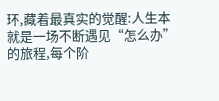环,藏着最真实的觉醒:人生本就是一场不断遇见“怎么办”的旅程,每个阶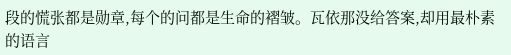段的慌张都是勋章,每个的问都是生命的褶皱。瓦依那没给答案,却用最朴素的语言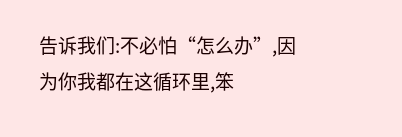告诉我们:不必怕“怎么办”,因为你我都在这循环里,笨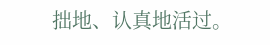拙地、认真地活过。